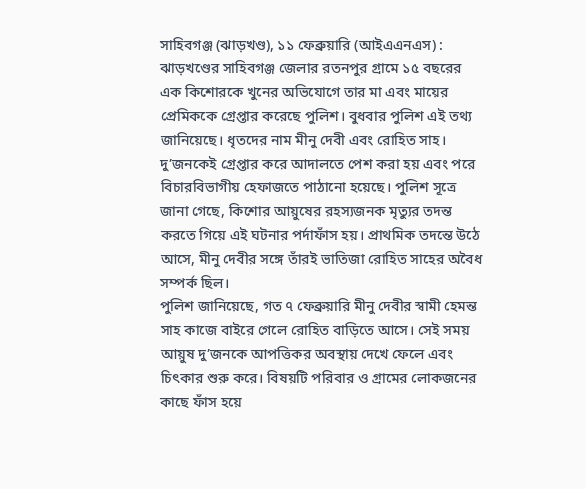সাহিবগঞ্জ (ঝাড়খণ্ড), ১১ ফেব্রুয়ারি (আইএএনএস) : ঝাড়খণ্ডের সাহিবগঞ্জ জেলার রতনপুর গ্রামে ১৫ বছরের এক কিশোরকে খুনের অভিযোগে তার মা এবং মায়ের প্রেমিককে গ্রেপ্তার করেছে পুলিশ। বুধবার পুলিশ এই তথ্য জানিয়েছে। ধৃতদের নাম মীনু দেবী এবং রোহিত সাহ। দু’জনকেই গ্রেপ্তার করে আদালতে পেশ করা হয় এবং পরে বিচারবিভাগীয় হেফাজতে পাঠানো হয়েছে। পুলিশ সূত্রে জানা গেছে, কিশোর আয়ুষের রহস্যজনক মৃত্যুর তদন্ত করতে গিয়ে এই ঘটনার পর্দাফাঁস হয়। প্রাথমিক তদন্তে উঠে আসে, মীনু দেবীর সঙ্গে তাঁরই ভাতিজা রোহিত সাহের অবৈধ সম্পর্ক ছিল।
পুলিশ জানিয়েছে, গত ৭ ফেব্রুয়ারি মীনু দেবীর স্বামী হেমন্ত সাহ কাজে বাইরে গেলে রোহিত বাড়িতে আসে। সেই সময় আয়ুষ দু’জনকে আপত্তিকর অবস্থায় দেখে ফেলে এবং চিৎকার শুরু করে। বিষয়টি পরিবার ও গ্রামের লোকজনের কাছে ফাঁস হয়ে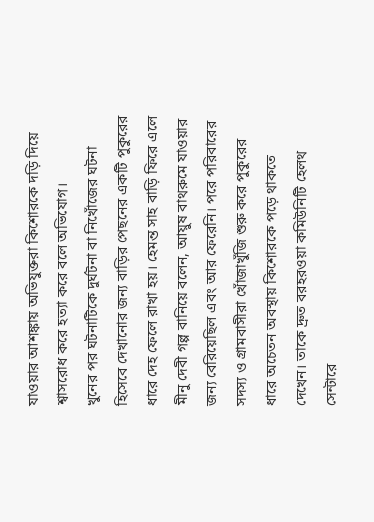যাওয়ার আশঙ্কায় অভিযুক্তরা কিশোরকে দড়ি দিয়ে শ্বাসরোধ করে হত্যা করে বলে অভিযোগ।
খুনের পর ঘটনাটিকে দুর্ঘটনা বা নিখোঁজের ঘটনা হিসেবে দেখানোর জন্য বাড়ির পেছনের একটি পুকুরের ধারে দেহ ফেলে রাখা হয়। হেমন্ত সাহ বাড়ি ফিরে এলে মীনু দেবী গল্প বানিয়ে বলেন, আয়ুষ বাথরুমে যাওয়ার জন্য বেরিয়েছিল এবং আর ফেরেনি। পরে পরিবারের সদস্য ও গ্রামবাসীরা খোঁজাখুঁজি শুরু করে পুকুরের ধারে অচেতন অবস্থায় কিশোরকে পড়ে থাকতে দেখেন। তাকে দ্রুত বরহরওয়া কমিউনিটি হেলথ সেন্টারে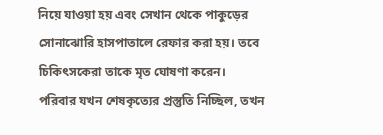নিয়ে যাওয়া হয় এবং সেখান থেকে পাকুড়ের সোনাঝোরি হাসপাতালে রেফার করা হয়। তবে চিকিৎসকেরা তাকে মৃত ঘোষণা করেন।
পরিবার যখন শেষকৃত্যের প্রস্তুতি নিচ্ছিল, তখন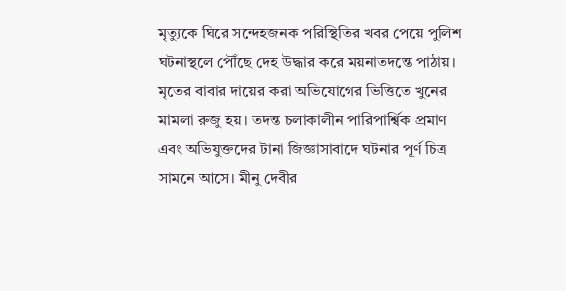মৃত্যুকে ঘিরে সন্দেহজনক পরিস্থিতির খবর পেয়ে পুলিশ ঘটনাস্থলে পৌঁছে দেহ উদ্ধার করে ময়নাতদন্তে পাঠায়। মৃতের বাবার দায়ের করা অভিযোগের ভিত্তিতে খুনের মামলা রুজু হয়। তদন্ত চলাকালীন পারিপার্শ্বিক প্রমাণ এবং অভিযুক্তদের টানা জিজ্ঞাসাবাদে ঘটনার পূর্ণ চিত্র সামনে আসে। মীনু দেবীর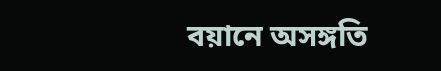বয়ানে অসঙ্গতি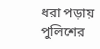ধরা পড়ায় পুলিশের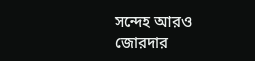সন্দেহ আরও জোরদার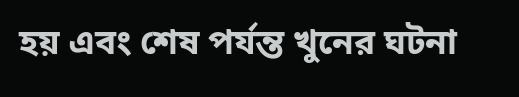হয় এবং শেষ পর্যন্ত খুনের ঘটনা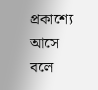প্রকাশ্যে আসে বলে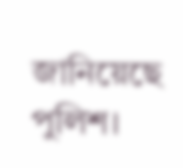জানিয়েছে পুলিশ।